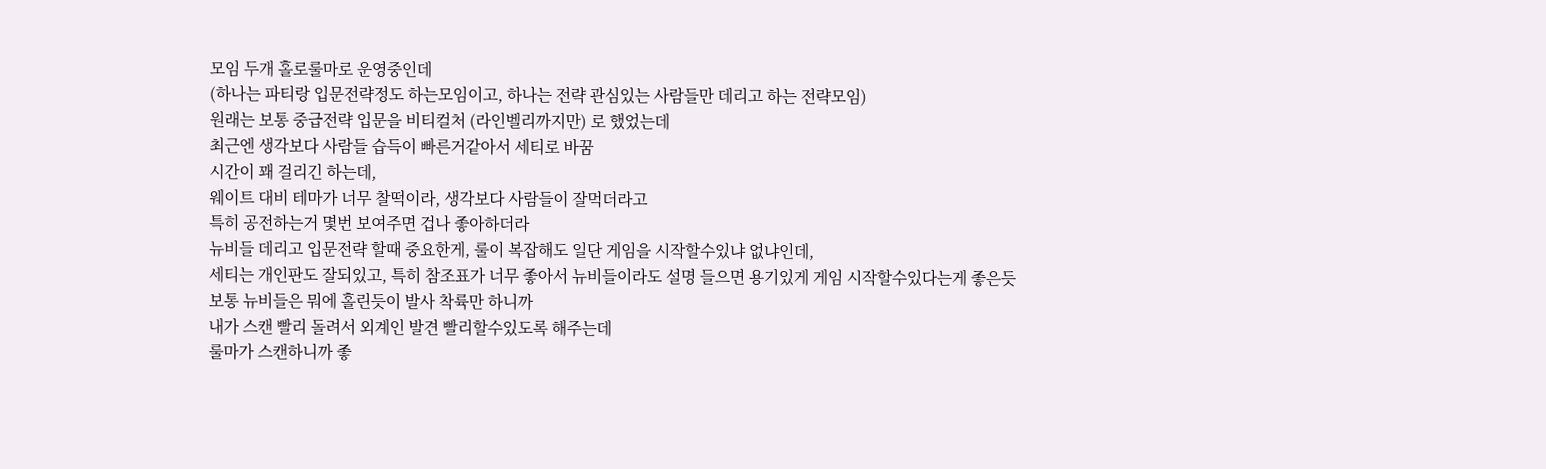모임 두개 홀로룰마로 운영중인데
(하나는 파티랑 입문전략정도 하는모임이고, 하나는 전략 관심있는 사람들만 데리고 하는 전략모임)
원래는 보통 중급전략 입문을 비티컬처 (라인벨리까지만) 로 했었는데
최근엔 생각보다 사람들 습득이 빠른거같아서 세티로 바꿈
시간이 꽤 걸리긴 하는데,
웨이트 대비 테마가 너무 찰떡이라, 생각보다 사람들이 잘먹더라고
특히 공전하는거 몇번 보여주면 겁나 좋아하더라
뉴비들 데리고 입문전략 할때 중요한게, 룰이 복잡해도 일단 게임을 시작할수있냐 없냐인데,
세티는 개인판도 잘되있고, 특히 참조표가 너무 좋아서 뉴비들이라도 설명 들으면 용기있게 게임 시작할수있다는게 좋은듯
보통 뉴비들은 뭐에 홀린듯이 발사 착륙만 하니까
내가 스캔 빨리 돌려서 외계인 발견 빨리할수있도록 해주는데
룰마가 스캔하니까 좋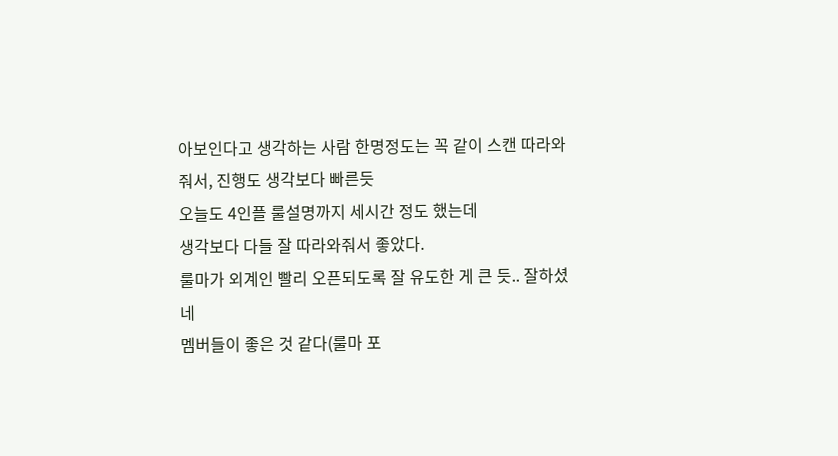아보인다고 생각하는 사람 한명정도는 꼭 같이 스캔 따라와줘서, 진행도 생각보다 빠른듯
오늘도 4인플 룰설명까지 세시간 정도 했는데
생각보다 다들 잘 따라와줘서 좋았다.
룰마가 외계인 빨리 오픈되도록 잘 유도한 게 큰 듯.. 잘하셨네
멤버들이 좋은 것 같다(룰마 포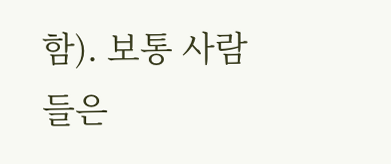함). 보통 사람들은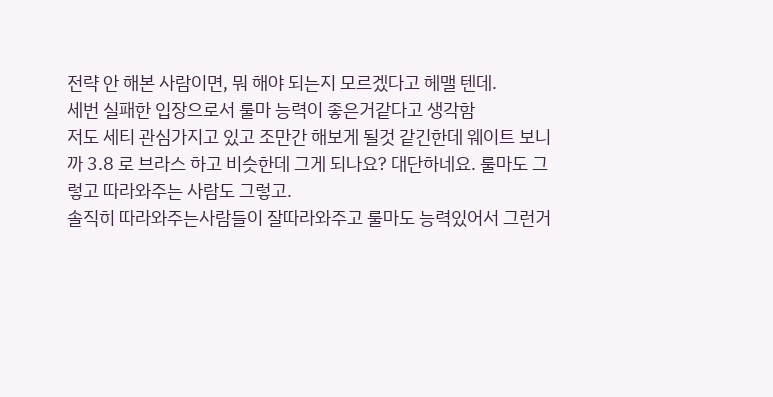전략 안 해본 사람이면, 뭐 해야 되는지 모르겠다고 헤맬 텐데.
세번 실패한 입장으로서 룰마 능력이 좋은거같다고 생각함
저도 세티 관심가지고 있고 조만간 해보게 될것 같긴한데 웨이트 보니까 3.8 로 브라스 하고 비슷한데 그게 되나요? 대단하네요. 룰마도 그렇고 따라와주는 사람도 그렇고.
솔직히 따라와주는사람들이 잘따라와주고 룰마도 능력있어서 그런거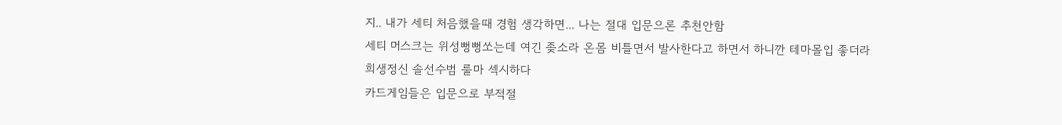지.. 내가 세티 처음했을때 경험 생각하면... 나는 절대 입문으론 추천안함
세티 머스크는 위성뻥뻥쏘는데 여긴 좆소라 온몸 비틀면서 발사한다고 하면서 하니깐 테마몰입 좋더라
희생정신 솔선수범 룰마 섹시하다
카드게임들은 입문으로 부적절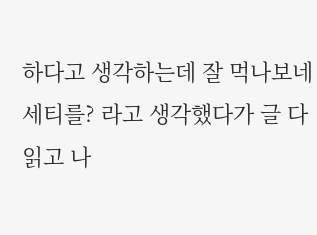하다고 생각하는데 잘 먹나보네
세티를? 라고 생각했다가 글 다 읽고 나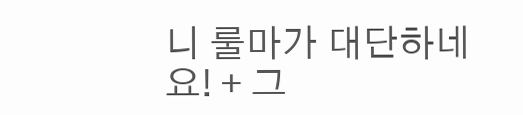니 룰마가 대단하네요! + 그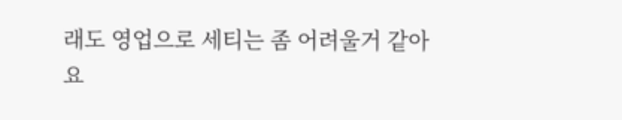래도 영업으로 세티는 좀 어려울거 같아요